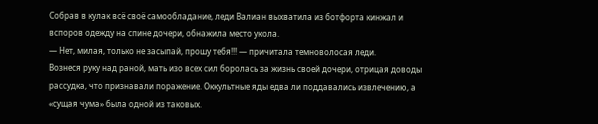Собрав в кулак всё своё самообладание, леди Валиан выхватила из ботфорта кинжал и вспоров одежду на спине дочери, обнажила место укола.
— Нет, милая, только не засыпай, прошу тебя!!! — причитала темноволосая леди.
Вознеся руку над раной, мать изо всех сил боролась за жизнь своей дочери, отрицая доводы рассудка, что признавали поражение. Оккультные яды едва ли поддавались извлечению, а «сущая чума» была одной из таковых.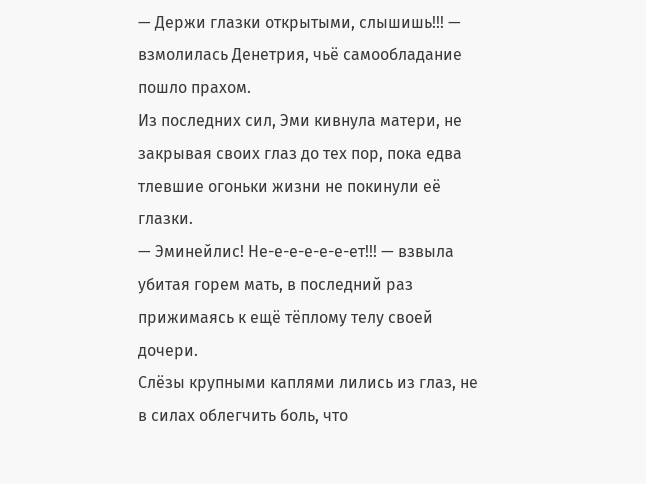— Держи глазки открытыми, слышишь!!! — взмолилась Денетрия, чьё самообладание пошло прахом.
Из последних сил, Эми кивнула матери, не закрывая своих глаз до тех пор, пока едва тлевшие огоньки жизни не покинули её глазки.
— Эминейлис! Не-е-е-е-е-е-ет!!! — взвыла убитая горем мать, в последний раз прижимаясь к ещё тёплому телу своей дочери.
Слёзы крупными каплями лились из глаз, не в силах облегчить боль, что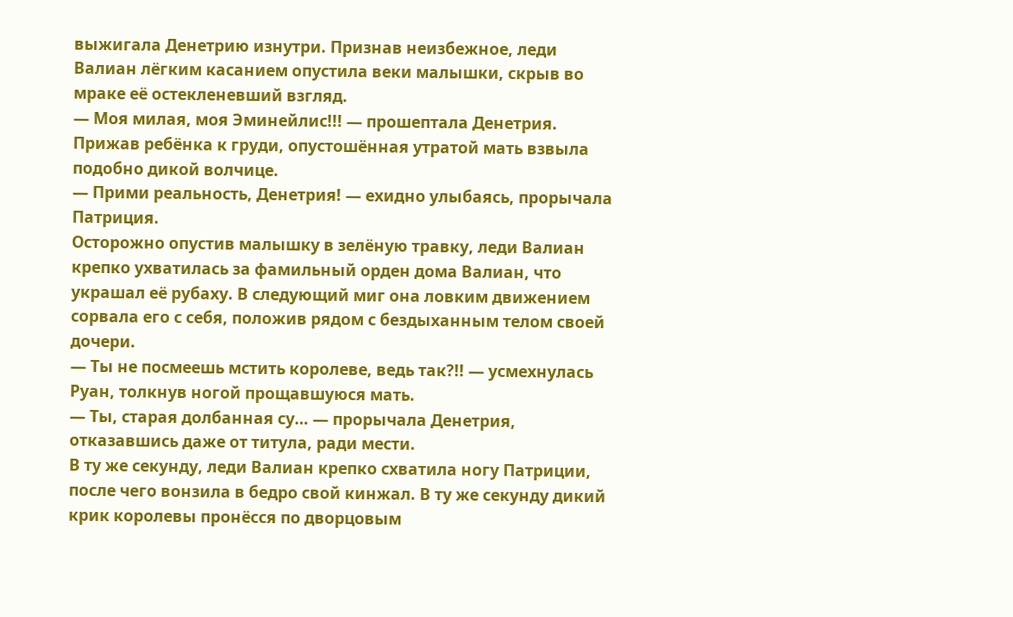выжигала Денетрию изнутри. Признав неизбежное, леди Валиан лёгким касанием опустила веки малышки, скрыв во мраке её остекленевший взгляд.
— Моя милая, моя Эминейлис!!! — прошептала Денетрия.
Прижав ребёнка к груди, опустошённая утратой мать взвыла подобно дикой волчице.
— Прими реальность, Денетрия! — ехидно улыбаясь, прорычала Патриция.
Осторожно опустив малышку в зелёную травку, леди Валиан крепко ухватилась за фамильный орден дома Валиан, что украшал её рубаху. В следующий миг она ловким движением сорвала его с себя, положив рядом с бездыханным телом своей дочери.
— Ты не посмеешь мстить королеве, ведь так?!! — усмехнулась Руан, толкнув ногой прощавшуюся мать.
— Ты, старая долбанная су… — прорычала Денетрия, отказавшись даже от титула, ради мести.
В ту же секунду, леди Валиан крепко схватила ногу Патриции, после чего вонзила в бедро свой кинжал. В ту же секунду дикий крик королевы пронёсся по дворцовым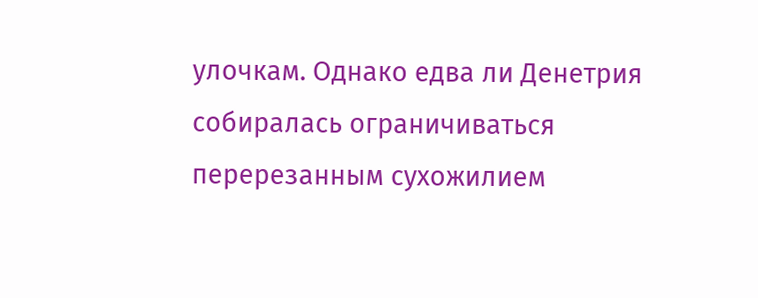улочкам. Однако едва ли Денетрия собиралась ограничиваться перерезанным сухожилием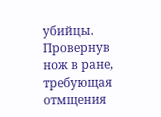убийцы.
Провернув нож в ране, требующая отмщения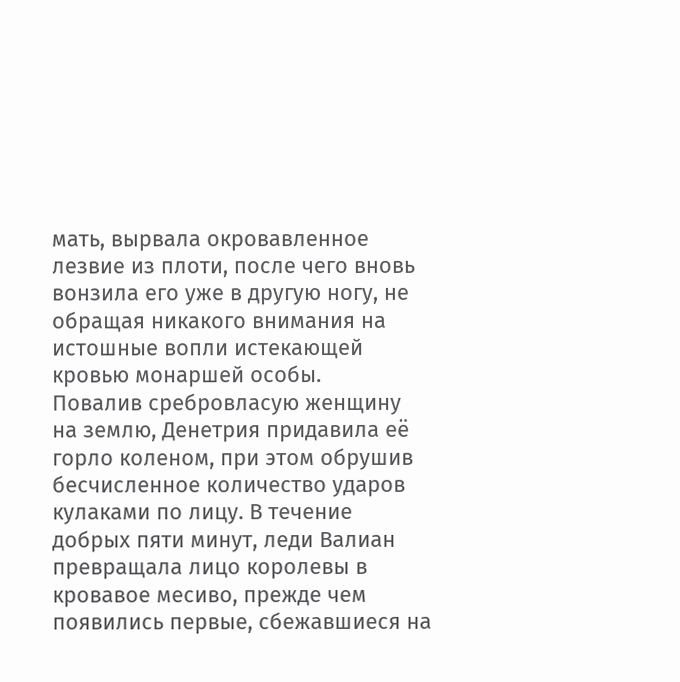мать, вырвала окровавленное лезвие из плоти, после чего вновь вонзила его уже в другую ногу, не обращая никакого внимания на истошные вопли истекающей кровью монаршей особы.
Повалив сребровласую женщину на землю, Денетрия придавила её горло коленом, при этом обрушив бесчисленное количество ударов кулаками по лицу. В течение добрых пяти минут, леди Валиан превращала лицо королевы в кровавое месиво, прежде чем появились первые, сбежавшиеся на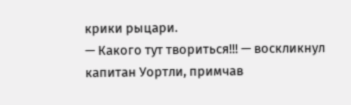крики рыцари.
— Какого тут твориться!!! — воскликнул капитан Уортли, примчав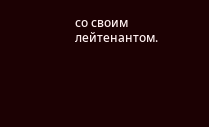со своим лейтенантом.